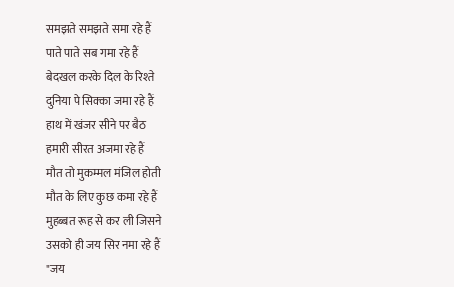समझते समझते समा रहे हैं
पाते पाते सब गमा रहे हैं
बेदखल करके दिल के रिश्ते
दुनिया पे सिक्का जमा रहे हैं
हाथ में खंजर सीने पर बैठ
हमारी सीरत अजमा रहे हैं
मौत तो मुकम्मल मंजिल होती
मौत के लिए कुछ कमा रहे हैं
मुहब्बत रूह से कर ली जिसने
उसको ही जय सिर नमा रहे हैं
"जय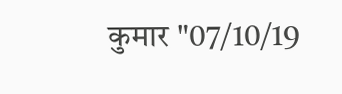कुमार "07/10/19